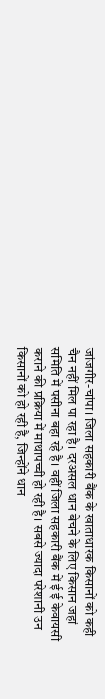जांजगीर-चांपा। जिला सहकारी बैंक के खाताधारक किसानों को कही चैन नहीं मिल पा रहा है। दरअसल धान बेचने के लिए किसान जहां समिति में पसीना बहा रहे है। वहीं जिला सहकारी बैंक में ई ई केवायसी कराने की प्रक्रिया में माथापच्ची हो रही है। सबसे ज्यादा परेशानी उन किसानों को हो रही है, जिन्होंने धान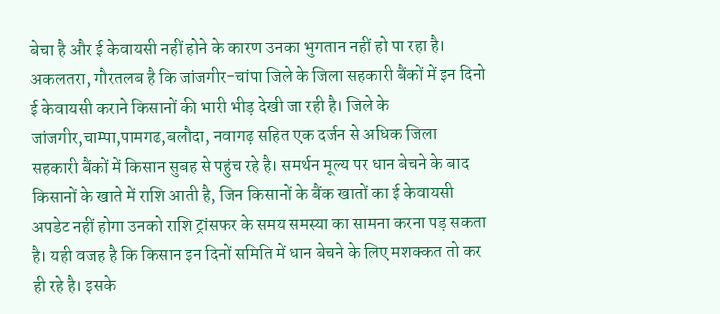बेचा है और ई केवायसी नहीं होने के कारण उनका भुगतान नहीं हो पा रहा है।
अकलतरा, गौरतलब है कि जांजगीर-चांपा जिले के जिला सहकारी बैंकों में इन दिनो ई केवायसी कराने किसानों की भारी भीड़ देखी जा रही है। जिले के जांजगीर,चाम्पा,पामगढ,बलौदा, नवागढ़ सहित एक दर्जन से अधिक जिला सहकारी बैंकों में किसान सुबह से पहुंच रहे है। समर्थन मूल्य पर धान बेचने के बाद किसानों के खाते में राशि आती है, जिन किसानों के बैंक खातों का ई केवायसी अपडेट नहीं होगा उनको राशि ट्रांसफर के समय समस्या का सामना करना पड़ सकता है। यही वजह है कि किसान इन दिनों समिति में धान बेचने के लिए मशक्कत तो कर ही रहे है। इसके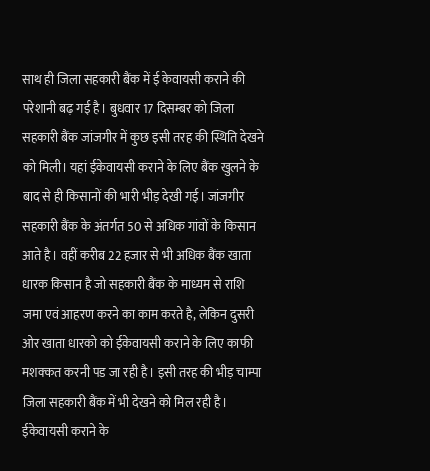साथ ही जिला सहकारी बैंक में ई केवायसी कराने की परेशानी बढ़ गई है। बुधवार 17 दिसम्बर को जिला सहकारी बैंक जांजगीर में कुछ इसी तरह की स्थिति देखने को मिली। यहां ईकेवायसी कराने के लिए बैंक खुलने के बाद से ही किसानों की भारी भीड़ देखी गई। जांजगीर सहकारी बैंक के अंतर्गत 50 से अधिक गांवों के किसान आते है। वहीं करीब 22 हजार से भी अधिक बैंक खाता धारक किसान है जो सहकारी बैंक के माध्यम से राशि जमा एवं आहरण करने का काम करते है, लेकिन दुसरी ओर खाता धारको को ईकेवायसी कराने के लिए काफी मशक्कत करनी पड जा रही है। इसी तरह की भीड़ चाम्पा जिला सहकारी बैंक में भी देखने को मिल रही है। ईकेवायसी कराने के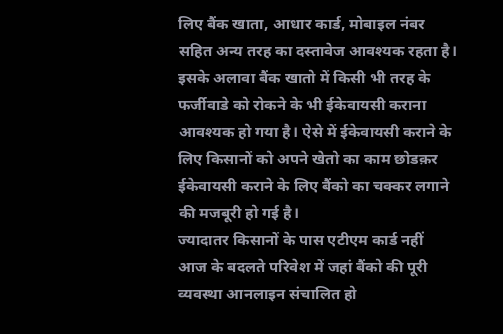लिए बैंक खाता, आधार कार्ड, मोबाइल नंबर सहित अन्य तरह का दस्तावेज आवश्यक रहता है। इसके अलावा बैंक खातो में किसी भी तरह के फर्जीवाडे को रोकने के भी ईकेवायसी कराना आवश्यक हो गया है। ऐसे में ईकेवायसी कराने के लिए किसानों को अपने खेतो का काम छोडक़र ईकेवायसी कराने के लिए बैंको का चक्कर लगाने की मजबूरी हो गई है।
ज्यादातर किसानों के पास एटीएम कार्ड नहीं
आज के बदलते परिवेश में जहां बैंको की पूरी व्यवस्था आनलाइन संचालित हो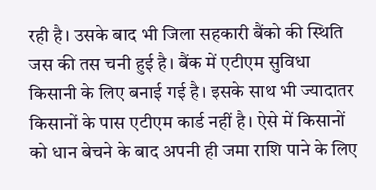रही है। उसके बाद भी जिला सहकारी बैंको की स्थिति जस की तस चनी हुई है। बैंक में एटीएम सुविधा किसानी के लिए बनाई गई है। इसके साथ भी ज्यादातर किसानों के पास एटीएम कार्ड नहीं है। ऐसे में किसानों को धान बेचने के बाद अपनी ही जमा राशि पाने के लिए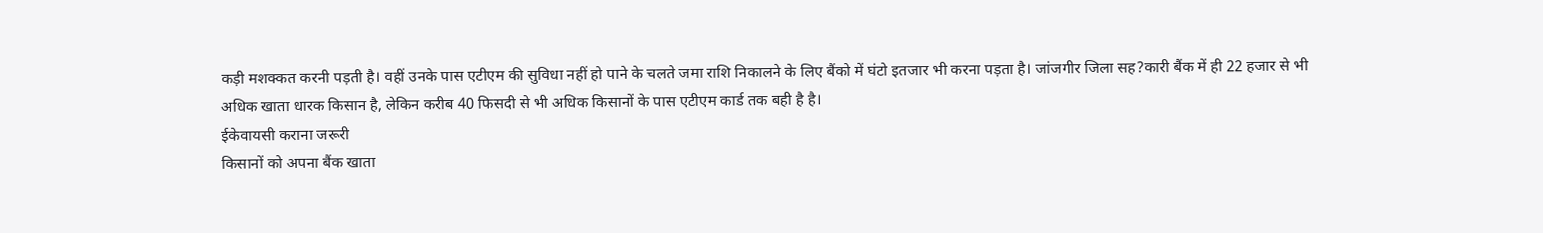कड़ी मशक्कत करनी पड़ती है। वहीं उनके पास एटीएम की सुविधा नहीं हो पाने के चलते जमा राशि निकालने के लिए बैंको में घंटो इतजार भी करना पड़ता है। जांजगीर जिला सह?कारी बैंक में ही 22 हजार से भी अधिक खाता धारक किसान है, लेकिन करीब 40 फिसदी से भी अधिक किसानों के पास एटीएम कार्ड तक बही है है।
ईकेवायसी कराना जरूरी
किसानों को अपना बैंक खाता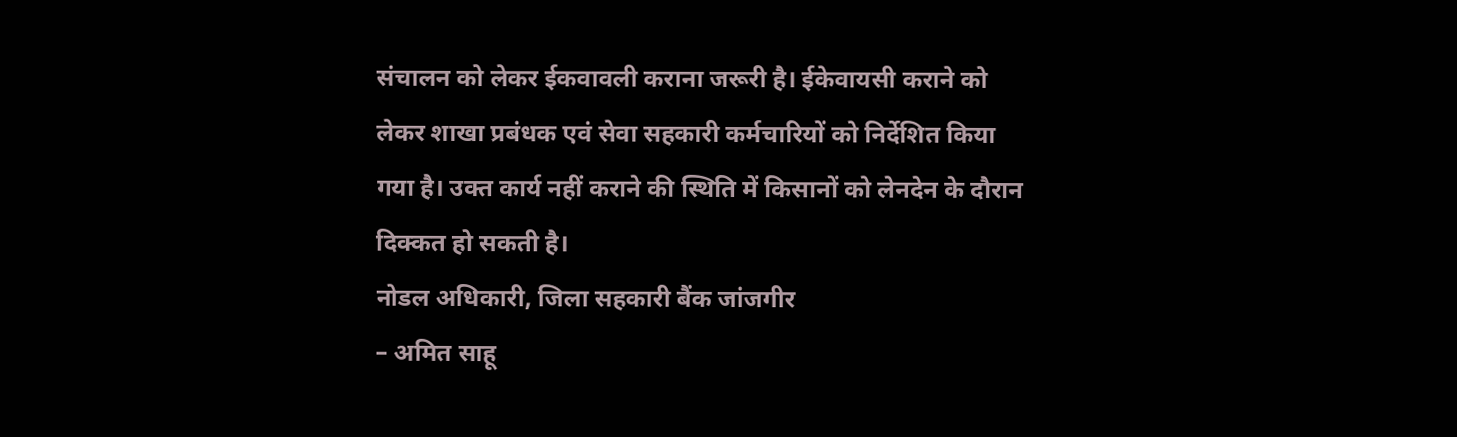संचालन को लेकर ईकवावली कराना जरूरी है। ईकेवायसी कराने को लेकर शाखा प्रबंधक एवं सेवा सहकारी कर्मचारियों को निर्देशित किया गया है। उक्त कार्य नहीं कराने की स्थिति में किसानों को लेनदेन के दौरान दिक्कत हो सकती है।
नोडल अधिकारी, जिला सहकारी बैंक जांजगीर
– अमित साहू